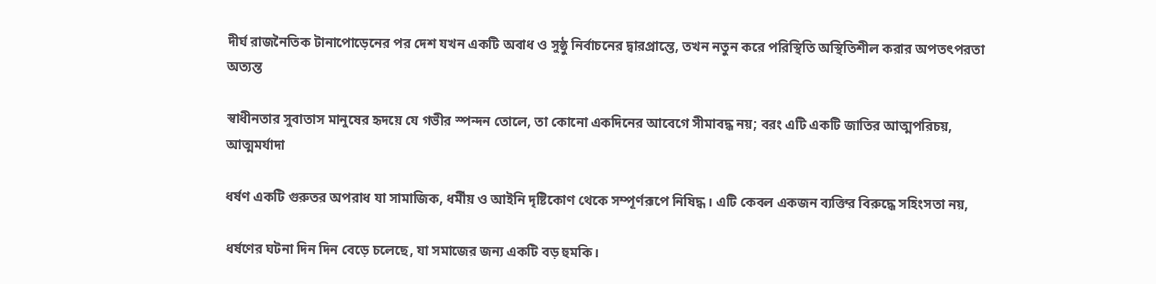দীর্ঘ রাজনৈতিক টানাপোড়েনের পর দেশ যখন একটি অবাধ ও সুষ্ঠু নির্বাচনের দ্বারপ্রান্তে, তখন নতুন করে পরিস্থিতি অস্থিতিশীল করার অপতৎপরতা অত্যন্ত

স্বাধীনতার সুবাতাস মানুষের হৃদয়ে যে গভীর স্পন্দন তোলে, তা কোনো একদিনের আবেগে সীমাবদ্ধ নয়; বরং এটি একটি জাতির আত্মপরিচয়, আত্মমর্যাদা

ধর্ষণ একটি গুরুতর অপরাধ যা সামাজিক, ধর্মীয় ও আইনি দৃষ্টিকোণ থেকে সম্পূর্ণরূপে নিষিদ্ধ। এটি কেবল একজন ব্যক্তির বিরুদ্ধে সহিংসতা নয়,

ধর্ষণের ঘটনা দিন দিন বেড়ে চলেছে, যা সমাজের জন্য একটি বড় হুমকি।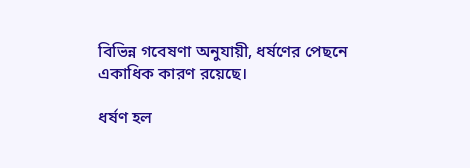বিভিন্ন গবেষণা অনুযায়ী, ধর্ষণের পেছনে একাধিক কারণ রয়েছে।

ধর্ষণ হল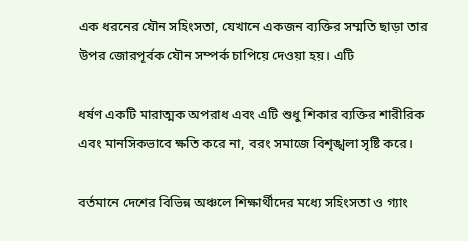এক ধরনের যৌন সহিংসতা, যেখানে একজন ব্যক্তির সম্মতি ছাড়া তার উপর জোরপূর্বক যৌন সম্পর্ক চাপিয়ে দেওয়া হয়। এটি

ধর্ষণ একটি মারাত্মক অপরাধ এবং এটি শুধু শিকার ব্যক্তির শারীরিক এবং মানসিকভাবে ক্ষতি করে না, বরং সমাজে বিশৃঙ্খলা সৃষ্টি করে।

বর্তমানে দেশের বিভিন্ন অঞ্চলে শিক্ষার্থীদের মধ্যে সহিংসতা ও গ্যাং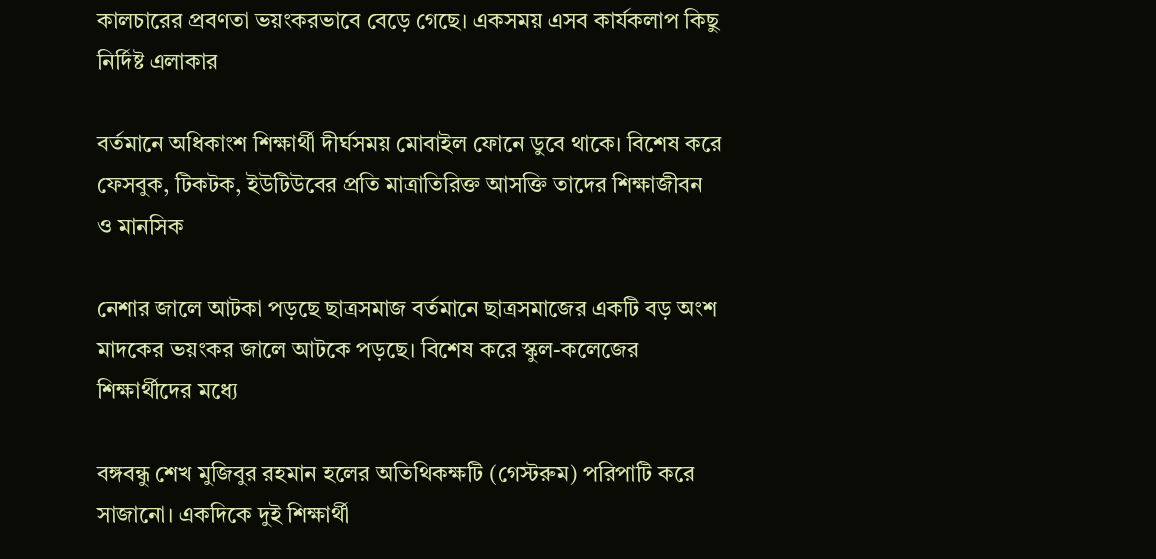কালচারের প্রবণতা ভয়ংকরভাবে বেড়ে গেছে। একসময় এসব কার্যকলাপ কিছু নির্দিষ্ট এলাকার

বর্তমানে অধিকাংশ শিক্ষার্থী দীর্ঘসময় মোবাইল ফোনে ডুবে থাকে। বিশেষ করে ফেসবুক, টিকটক, ইউটিউবের প্রতি মাত্রাতিরিক্ত আসক্তি তাদের শিক্ষাজীবন ও মানসিক

নেশার জালে আটকা পড়ছে ছাত্রসমাজ বর্তমানে ছাত্রসমাজের একটি বড় অংশ মাদকের ভয়ংকর জালে আটকে পড়ছে। বিশেষ করে স্কুল-কলেজের শিক্ষার্থীদের মধ্যে

বঙ্গবন্ধু শেখ মুজিবুর রহমান হলের অতিথিকক্ষটি (গেস্টরুম) পরিপাটি করে সাজানো। একদিকে দুই শিক্ষার্থী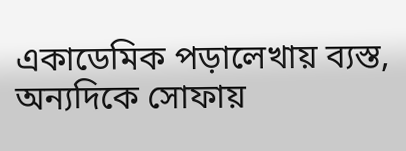একাডেমিক পড়ালেখায় ব্যস্ত, অন্যদিকে সোফায়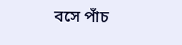বসে পাঁচ